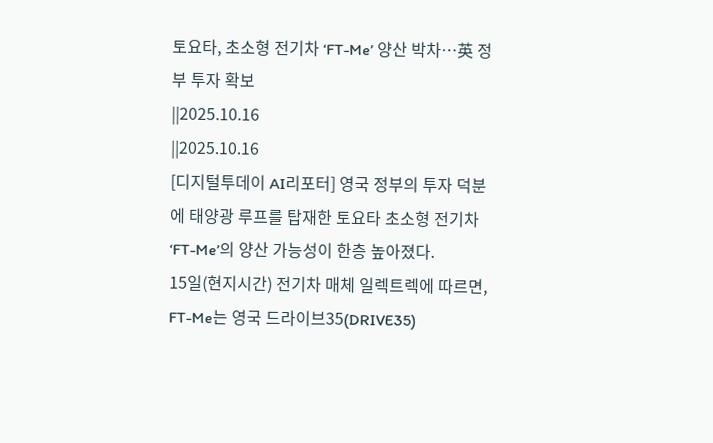토요타, 초소형 전기차 ‘FT-Me’ 양산 박차…英 정부 투자 확보
||2025.10.16
||2025.10.16
[디지털투데이 AI리포터] 영국 정부의 투자 덕분에 태양광 루프를 탑재한 토요타 초소형 전기차 ‘FT-Me’의 양산 가능성이 한층 높아졌다.
15일(현지시간) 전기차 매체 일렉트렉에 따르면, FT-Me는 영국 드라이브35(DRIVE35)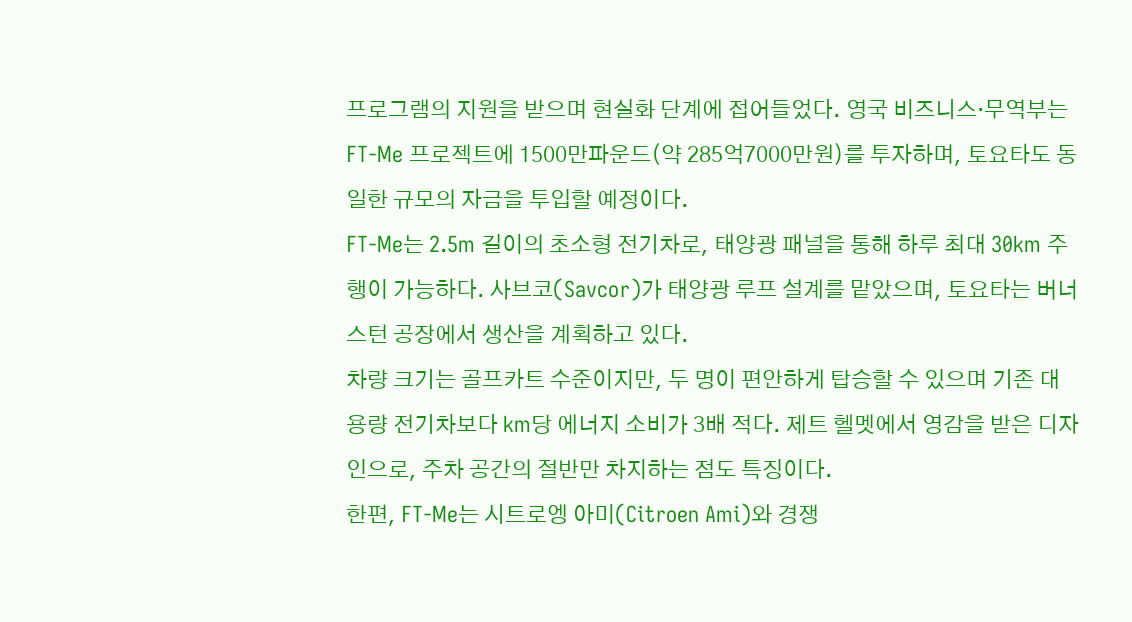프로그램의 지원을 받으며 현실화 단계에 접어들었다. 영국 비즈니스·무역부는 FT-Me 프로젝트에 1500만파운드(약 285억7000만원)를 투자하며, 토요타도 동일한 규모의 자금을 투입할 예정이다.
FT-Me는 2.5m 길이의 초소형 전기차로, 태양광 패널을 통해 하루 최대 30km 주행이 가능하다. 사브코(Savcor)가 태양광 루프 설계를 맡았으며, 토요타는 버너스턴 공장에서 생산을 계획하고 있다.
차량 크기는 골프카트 수준이지만, 두 명이 편안하게 탑승할 수 있으며 기존 대용량 전기차보다 km당 에너지 소비가 3배 적다. 제트 헬멧에서 영감을 받은 디자인으로, 주차 공간의 절반만 차지하는 점도 특징이다.
한편, FT-Me는 시트로엥 아미(Citroen Ami)와 경쟁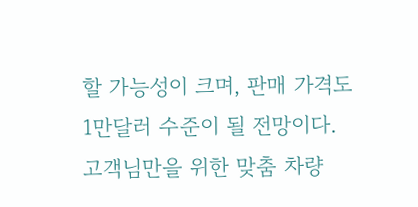할 가능성이 크며, 판매 가격도 1만달러 수준이 될 전망이다.
고객님만을 위한 맞춤 차량